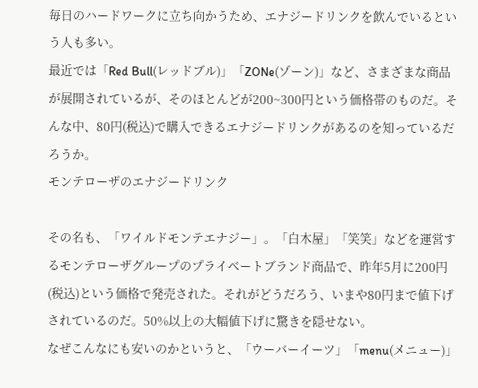毎日のハードワークに立ち向かうため、エナジードリンクを飲んでいるという人も多い。
最近では「Red Bull(レッドブル)」「ZONe(ゾーン)」など、さまざまな商品が展開されているが、そのほとんどが200~300円という価格帯のものだ。そんな中、80円(税込)で購入できるエナジードリンクがあるのを知っているだろうか。
モンテローザのエナジードリンク

その名も、「ワイルドモンテエナジー」。「白木屋」「笑笑」などを運営するモンテローザグループのプライベートブランド商品で、昨年5月に200円(税込)という価格で発売された。それがどうだろう、いまや80円まで値下げされているのだ。50%以上の大幅値下げに驚きを隠せない。
なぜこんなにも安いのかというと、「ウーバーイーツ」「menu(メニュー)」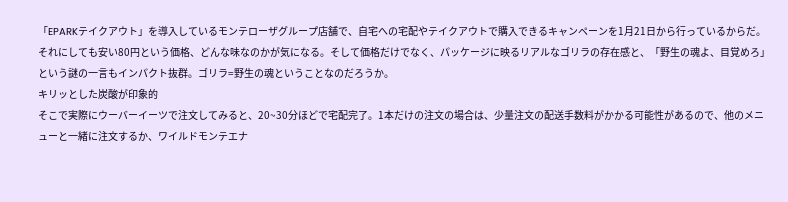「EPARKテイクアウト」を導入しているモンテローザグループ店舗で、自宅への宅配やテイクアウトで購入できるキャンペーンを1月21日から行っているからだ。
それにしても安い80円という価格、どんな味なのかが気になる。そして価格だけでなく、パッケージに映るリアルなゴリラの存在感と、「野生の魂よ、目覚めろ」という謎の一言もインパクト抜群。ゴリラ=野生の魂ということなのだろうか。
キリッとした炭酸が印象的
そこで実際にウーバーイーツで注文してみると、20~30分ほどで宅配完了。1本だけの注文の場合は、少量注文の配送手数料がかかる可能性があるので、他のメニューと一緒に注文するか、ワイルドモンテエナ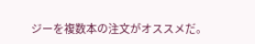ジーを複数本の注文がオススメだ。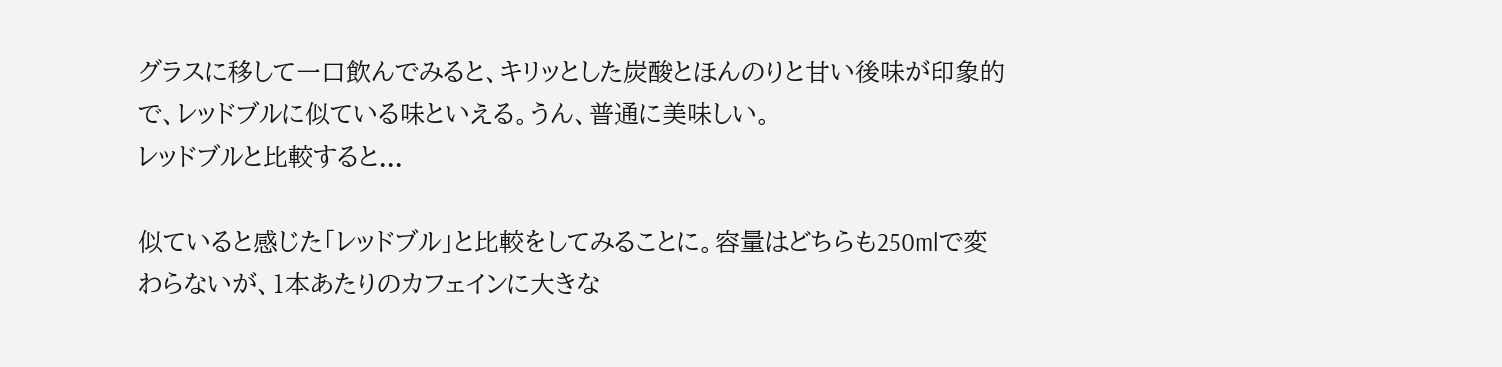グラスに移して一口飲んでみると、キリッとした炭酸とほんのりと甘い後味が印象的で、レッドブルに似ている味といえる。うん、普通に美味しい。
レッドブルと比較すると...

似ていると感じた「レッドブル」と比較をしてみることに。容量はどちらも250mlで変わらないが、1本あたりのカフェインに大きな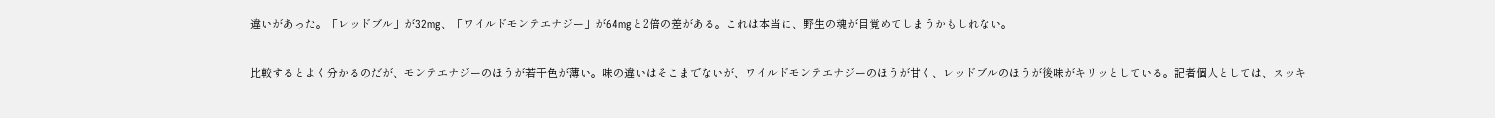違いがあった。「レッドブル」が32mg、「ワイルドモンテエナジー」が64mgと2倍の差がある。これは本当に、野生の魂が目覚めてしまうかもしれない。

比較するとよく分かるのだが、モンテエナジーのほうが若干色が薄い。味の違いはそこまでないが、ワイルドモンテエナジーのほうが甘く、レッドブルのほうが後味がキリッとしている。記者個人としては、スッキ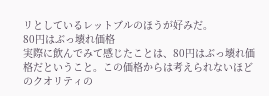リとしているレットブルのほうが好みだ。
80円はぶっ壊れ価格
実際に飲んでみて感じたことは、80円はぶっ壊れ価格だということ。この価格からは考えられないほどのクオリティの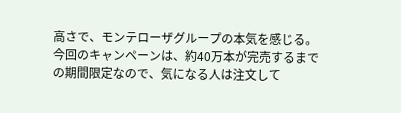高さで、モンテローザグループの本気を感じる。
今回のキャンペーンは、約40万本が完売するまでの期間限定なので、気になる人は注文して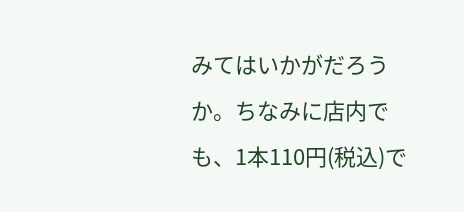みてはいかがだろうか。ちなみに店内でも、1本110円(税込)で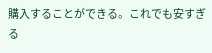購入することができる。これでも安すぎる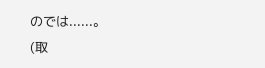のでは......。
(取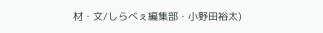材・文/しらべぇ編集部・小野田裕太)